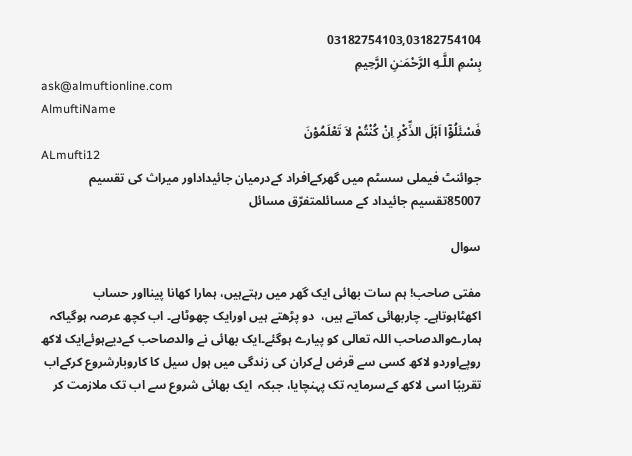03182754103,03182754104
بِسْمِ اللَّـهِ الرَّحْمَـٰنِ الرَّحِيمِ
ask@almuftionline.com
AlmuftiName
فَسْئَلُوْٓا اَہْلَ الذِّکْرِ اِنْ کُنْتُمْ لاَ تَعْلَمُوْنَ
ALmufti12
جوائنٹ فیملی سسٹم میں گھرکےافراد کےدرمیان جائیداداور میراث کی تقسیم
85007تقسیم جائیداد کے مسائلمتفرّق مسائل

سوال

مفتی صاحب! ہم سات بھائی ایک گھر میں رہتےہیں، ہمارا کھانا پینااور حساب اکھٹاہوتاہے۔ چاربھائی کماتے ہیں،  دو پڑھتے ہیں اورایک چھوٹاہے۔ اب کچھ عرصہ ہوگیاکہ ہمارےوالدصاحب اللہ تعالی کو پیارے ہوگئے۔ایک بھائی نے والدصاحب کےدیےہوئےایک لاکھ روپےاوردو لاکھ کسی سے قرض لےکران کی زندگی میں ہول سیل کا کاروبارشروع کرکےاب تقریبًا اسی لاکھ کےسرمایہ تک پہنچایا، جبکہ  ایک بھائی شروع سے اب تک ملازمت کر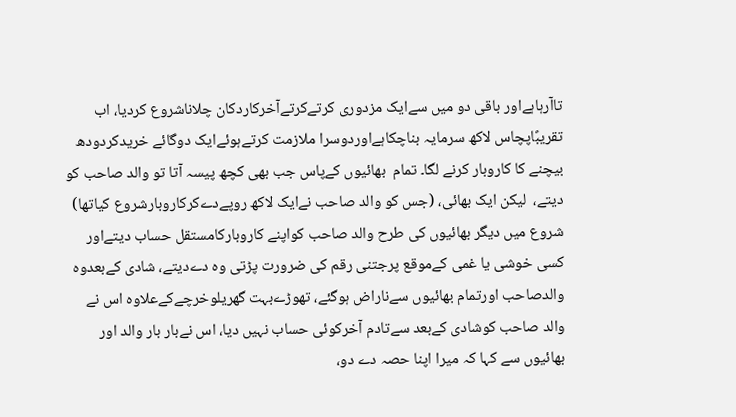تاآرہاہےاور باقی دو میں سےایک مزدوری کرتےکرتےآخرکاردکان چلاناشروع کردیا، اب تقریبًاپچاس لاکھ سرمایہ بناچکاہےاوردوسرا ملازمت کرتےہوئےایک دوگائے خریدکردودھ بیچنے کا کاروبار کرنے لگا۔ تمام  بھائیوں کےپاس جب بھی کچھ پیسہ آتا تو والد صاحب کو دیتے،  لیکن ایک بھائی، (جس کو والد صاحب نےایک لاکھ روپےدےکرکاروبارشروع کیاتھا) شروع میں دیگر بھائیوں کی طرح والد صاحب کواپنے کاروبارکامستقل حساب دیتےاور کسی خوشی یا غمی کےموقع پرجتنی رقم کی ضرورت پڑتی وہ دےدیتے، شادی کےبعدوہ والدصاحب اورتمام بھائیوں سےناراض ہوگئے، تھوڑےبہت گھریلوخرچےکےعلاوہ اس نے والد صاحب کوشادی کےبعد سےتادم آخرکوئی حساب نہیں دیا، اس نےبار بار والد اور بھائیوں سے کہا کہ میرا اپنا حصہ دے دو،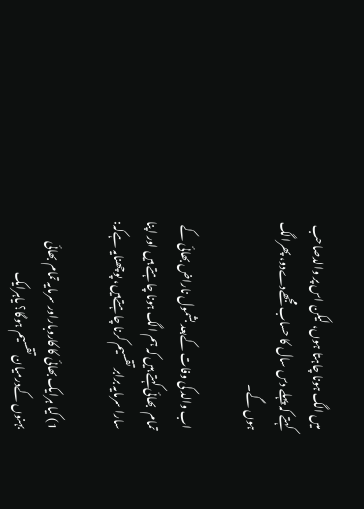میں الگ ہونا چاہتا ہوں، لیکن اس پر والدصاحب کہتے کہ پہلے دس سال کا حساب مجھےدےدو، پھرالگ ہوں گے۔

اب والد کی وفات کےبعد بشمول ناراض بھائی کے تمام  بھائی کہتے ہیں کہ ہم الگ ہونا چاہتے ہیں اور اپنا سارا سرمایہ برابر تقسیم کرنا چاہتےہیں، پوچھنایہ ہےکہ:

1) کیا ہرایک بھائی کا کاروباراور سرمایہ تمام بھائی بہنوں کےدرمیان تقسیم ہوگا؟ یاہرایک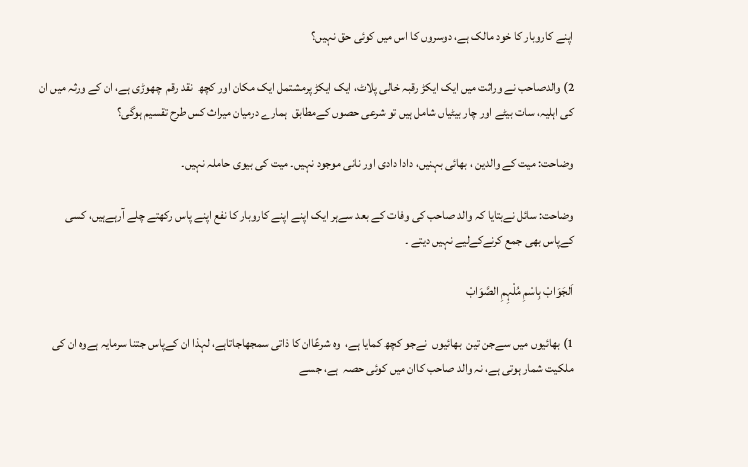اپنے کاروبار کا خود مالک ہے، دوسروں کا اس میں کوئی حق نہیں؟

2) والدصاحب نے وراثت میں ایک ایکڑ رقبہ خالی پلاٹ، ایک ایکڑ پرمشتمل ایک مکان اور کچھ  نقد رقم  چھوڑی ہے، ان کے ورثہ میں ان کی اہلیہ، سات بیٹے اور چار بیٹیاں شامل ہیں تو شرعی حصوں کےمطابق  ہمارے درمیان میراث کس طرح تقسیم ہوگی؟

وضاحت: میت کے والدین ، بھائی بہنیں، دادا دادی اور نانی موجود نہیں۔ میت کی بیوی حاملہ نہیں۔

وضاحت: سائل نےبتایا کہ والد صاحب کی وفات کے بعد سےہر ایک اپنے اپنے کاروبار کا نفع اپنے پاس رکھتے چلے آرہےہیں، کسی کےپاس بھی جمع کرنےکےلیے نہیں دیتے ۔

اَلجَوَابْ بِاسْمِ مُلْہِمِ الصَّوَابْ

1) بھائیوں میں سےجن تین  بھائیوں  نےجو کچھ کمایا ہے،  وہ شرعًاان کا ذاتی سمجھاجاتاہے، لہذا ان کےپاس جتنا سرمایہ ہےوہ ان کی ملکیت شمار ہوتی ہے، نہ والد صاحب کاان میں کوئی حصہ  ہے، جسے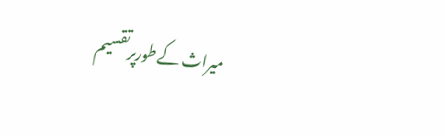میراث کےطورپرتقسیم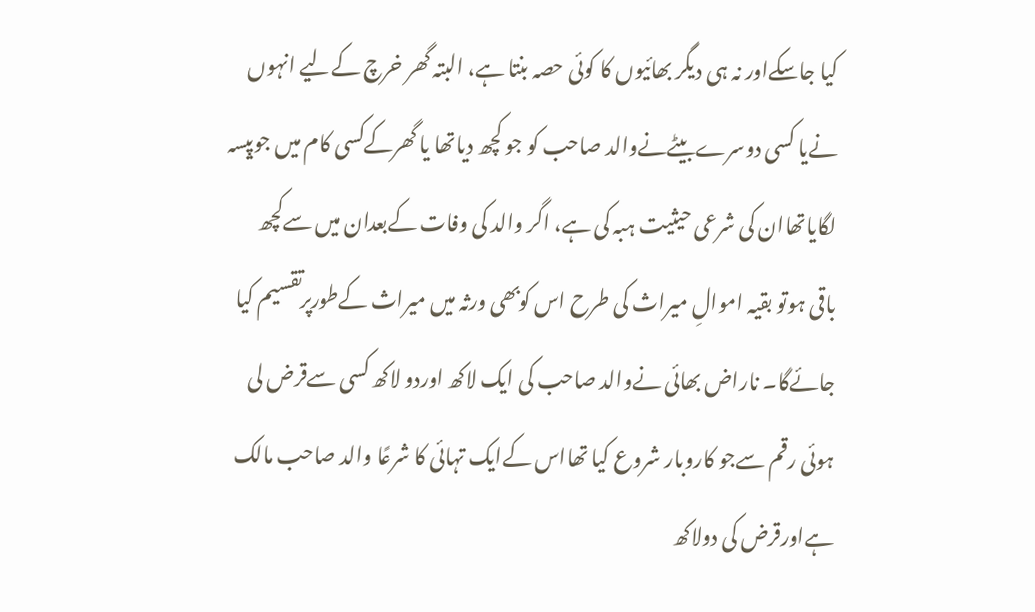کیا جاسکےاور نہ ہی دیگر بھائیوں کا کوئی حصہ بنتا ہے، البتہ گھر خرچ کےلیے انہوں نےیا کسی دوسرےبیٹےنےوالد صاحب کو جو کچھ دیاتھا یا گھرکےکسی کام میں جوپیسہ لگایاتھاان کی شرعی حیثیت ہبہ کی ہے، اگر والد کی وفات کےبعدان میں سےکچھ باقی ہوتو بقیہ اموالِ میراث کی طرح اس کوبھی ورثہ میں میراث کےطورپرتقسیم کیا جائےگا۔ ناراض بھائی نےوالد صاحب کی ایک لاکھ اوردو لاکھ کسی سےقرض لی ہوئی رقم سےجو کاروبار شروع کیا تھااس کےایک تہائی کا شرعًا والد صاحب مالک ہےاورقرض کی دولاکھ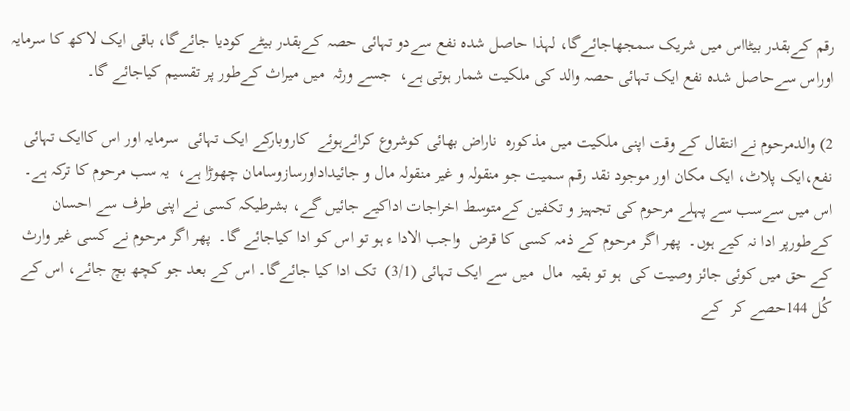رقم کےبقدر بیٹااس میں شریک سمجھاجائےگا، لہذا حاصل شدہ نفع سےدو تہائی حصہ کےبقدر بیٹے کودیا جائےگا، باقی ایک لاکھ کا سرمایہ اوراس سےحاصل شدہ نفع ایک تہائی حصہ والد کی ملکیت شمار ہوتی ہے،  جسے ورثہ  میں میراث کےطور پر تقسیم کیاجائے گا۔

2) والدمرحوم نے انتقال کے وقت اپنی ملکیت میں مذکورہ  ناراض بھائی کوشروع کرائےہوئے  کاروبارکے ایک تہائی  سرمایہ اور اس کاایک تہائی نفع،ایک پلاٹ، ایک مکان اور موجود نقد رقم سمیت جو منقولہ و غیر منقولہ مال و جائیداداورسازوسامان چھوڑا ہے،  یہ سب مرحوم کا ترکہ ہے۔ اس میں سےسب سے پہلے مرحوم کی تجہیز و تکفین كےمتوسط اخراجات اداكیے جائیں گے، بشرطیکہ کسی نے اپنی طرف سے احسان کےطورپر ادا نہ کیے ہوں۔  پھر اگر مرحوم کے ذمہ کسی کا قرض  واجب الادا ء ہو تو اس کو ادا کیاجائے گا۔  پھر اگر مرحوم نے کسی غیر وارث کے حق میں کوئی جائز وصیت کی  ہو تو بقیہ  مال  میں سے ایک تہائی (3/1)  تک ادا کیا جائےگا۔ اس کے بعد جو کچھ بچ جائے، اس کے  کُل 144حصے کر  کے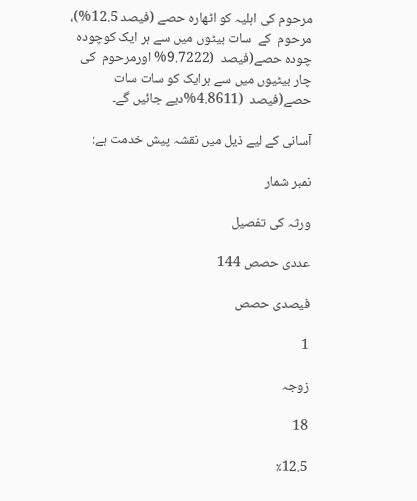مرحوم کی اہلیہ کو اٹھارہ حصے (فیصد 12.5%)، مرحوم  کے  سات بیٹوں میں سے ہر ایک کوچودہ چودہ حصے(فیصد  (9.7222% اورمرحوم  کی چار بیٹیوں میں سے ہرایک کو سات سات حصے(فیصد  (4.8611%دیے جائیں گے۔

آسانی کے لیے ذیل میں نقشہ پیش خدمت ہے:

نمبر شمار

ورثہ کی تفصیل

عددی حصص 144

فیصدی حصص

1

زوجہ

18

٪12.5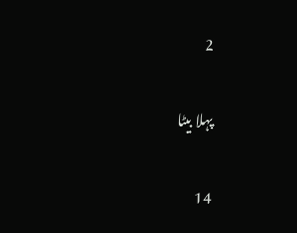2

پہلا بیٹا

14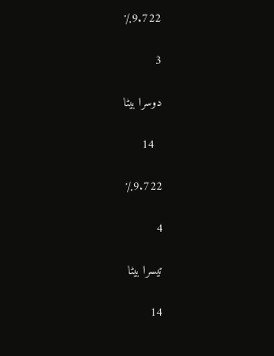٪9.722

3

دوسرا بیٹا

  14

٪9.722

4

تیسرا بیٹا

14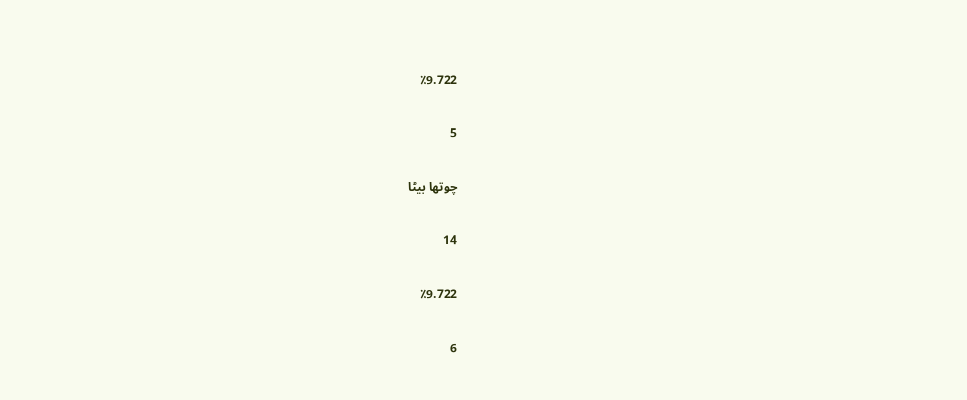٪9.722

5

چوتھا بیٹا

14

٪9.722

6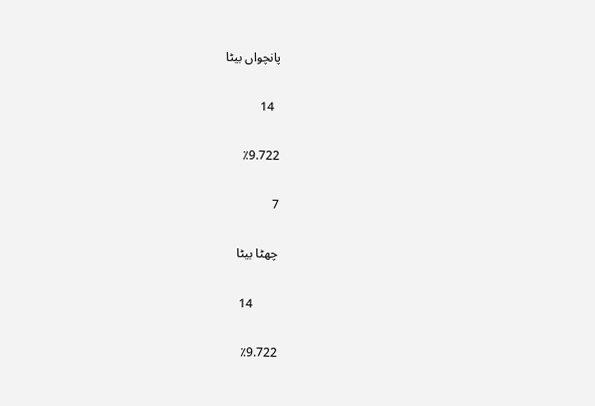پانچواں بیٹا

  14

٪9.722

7

چھٹا بیٹا

        14

٪9.722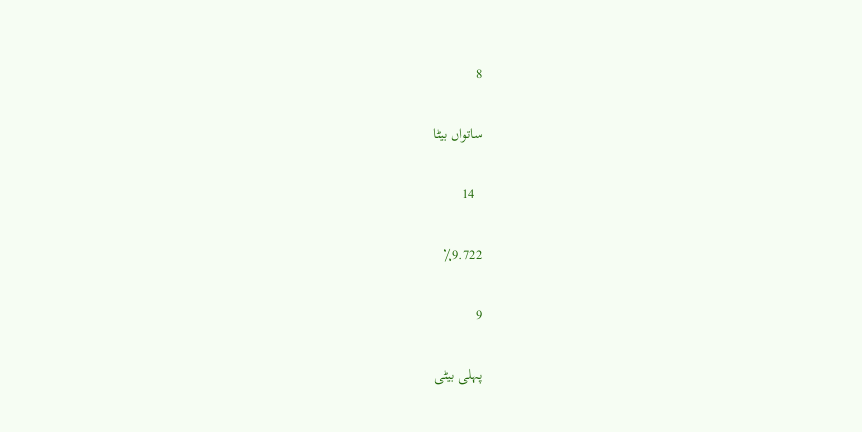8

ساتواں بیٹا

  14

٪9.722

9

پہلی بیٹی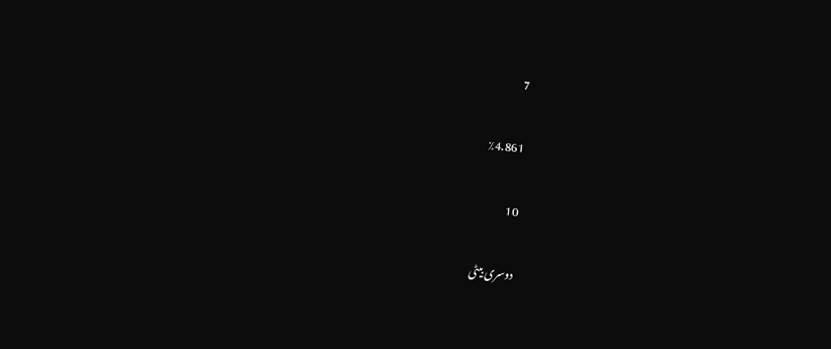7

٪4.861

10

دوسری بیٹی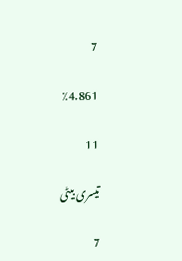7

٪4.861

11

تیسری بیٹی

7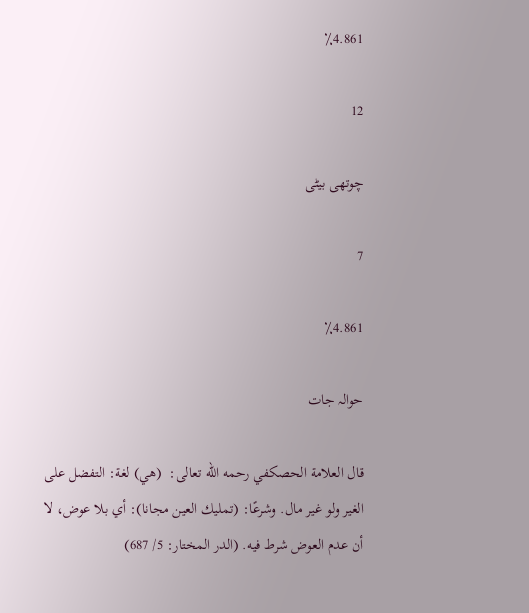٪4.861

12

چوتھی بیٹی

7

٪4.861

حوالہ جات

قال العلامة الحصكفي رحمه الله تعالى:  (هي) لغة: التفضل على الغير ولو غير مال. وشرعًا: (تمليك العين مجانا): أي بلا عوض، لا أن عدم العوض شرط فيه. (الدر المختار: 5/ 687)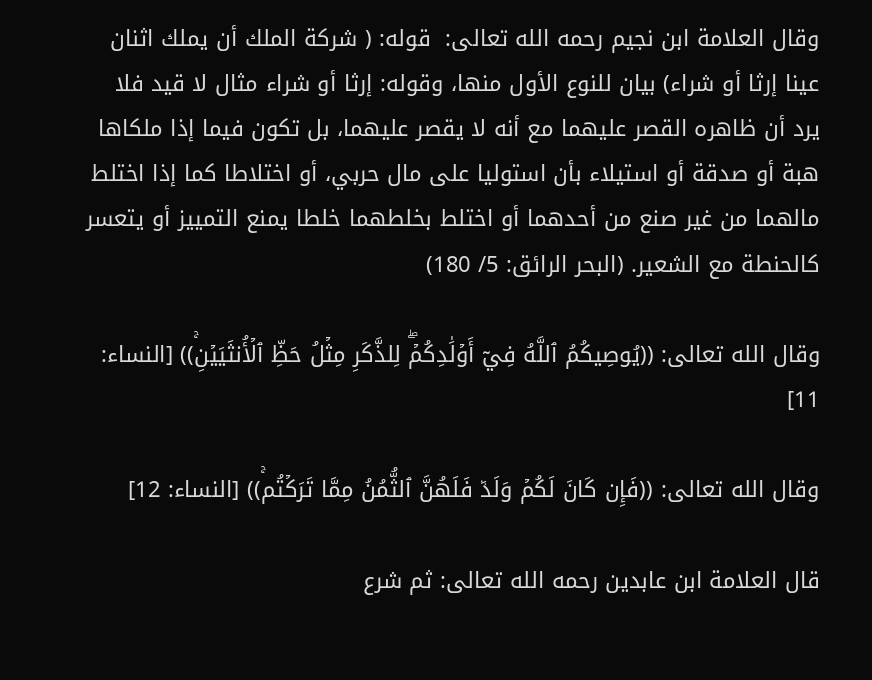وقال العلامة ابن نجيم رحمه الله تعالى:  قوله: ( شركة الملك أن يملك اثنان عينا إرثا أو شراء) بيان للنوع الأول منها، وقوله: إرثا أو شراء مثال لا قيد فلا يرد أن ظاهره القصر عليهما مع أنه لا يقصر عليهما، بل تكون فيما إذا ملكاها هبة أو صدقة أو استيلاء بأن استوليا على مال حربي، أو اختلاطا كما إذا اختلط مالهما من غير صنع من أحدهما أو اختلط بخلطهما خلطا يمنع التمييز أو يتعسر كالحنطة مع الشعير. (البحر الرائق: 5/ 180)

وقال الله تعالى: ((يُوصِيكُمُ ٱللَّهُ فِيٓ أَوۡلَٰدِكُمۡۖ لِلذَّكَرِ مِثۡلُ حَظِّ ٱلۡأُنثَيَيۡنِۚ)) [النساء: 11]

وقال الله تعالى: ((فَإِن كَانَ لَكُمۡ وَلَدٞ فَلَهُنَّ ‌ٱلثُّمُنُ مِمَّا تَرَكۡتُمۚ)) [النساء: 12]

قال العلامة ابن عابدين رحمه الله تعالى: ثم شرع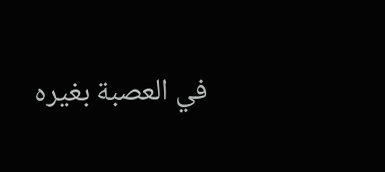في العصبة بغيره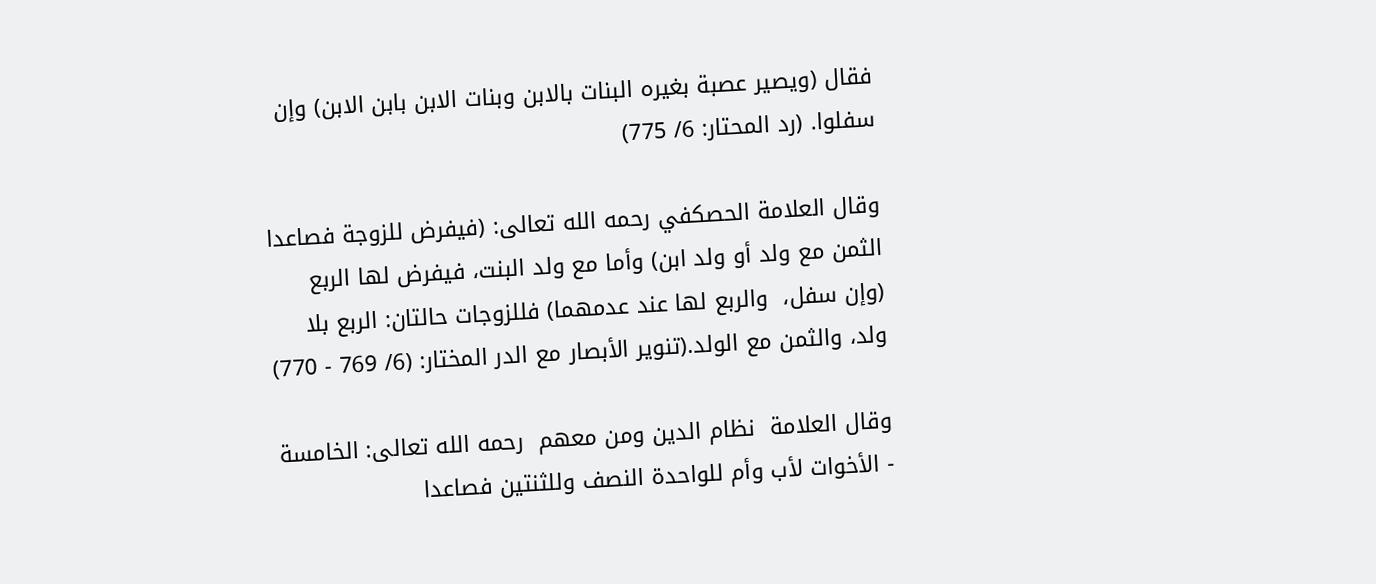فقال (ويصير عصبة بغيره البنات بالابن وبنات الابن بابن الابن) وإن سفلوا. (رد المحتار: 6/ 775)

وقال العلامة الحصكفي رحمه الله تعالى: (فيفرض للزوجة فصاعدا الثمن مع ولد أو ولد ابن) وأما مع ولد البنت، فيفرض لها الربع (وإن سفل،  والربع لها عند عدمهما) فللزوجات حالتان: الربع بلا ولد، والثمن مع الولد.(تنوير الأبصار مع الدر المختار: (6/ 769 - 770)

وقال العلامة  نظام الدين ومن معهم  رحمه الله تعالى: الخامسة - الأخوات لأب وأم للواحدة النصف وللثنتين فصاعدا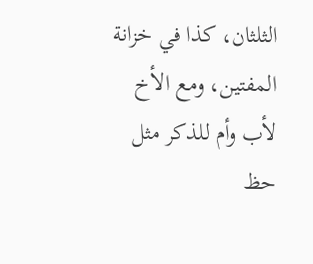الثلثان، كذا في خزانة المفتين، ومع الأخ لأب وأم للذكر مثل حظ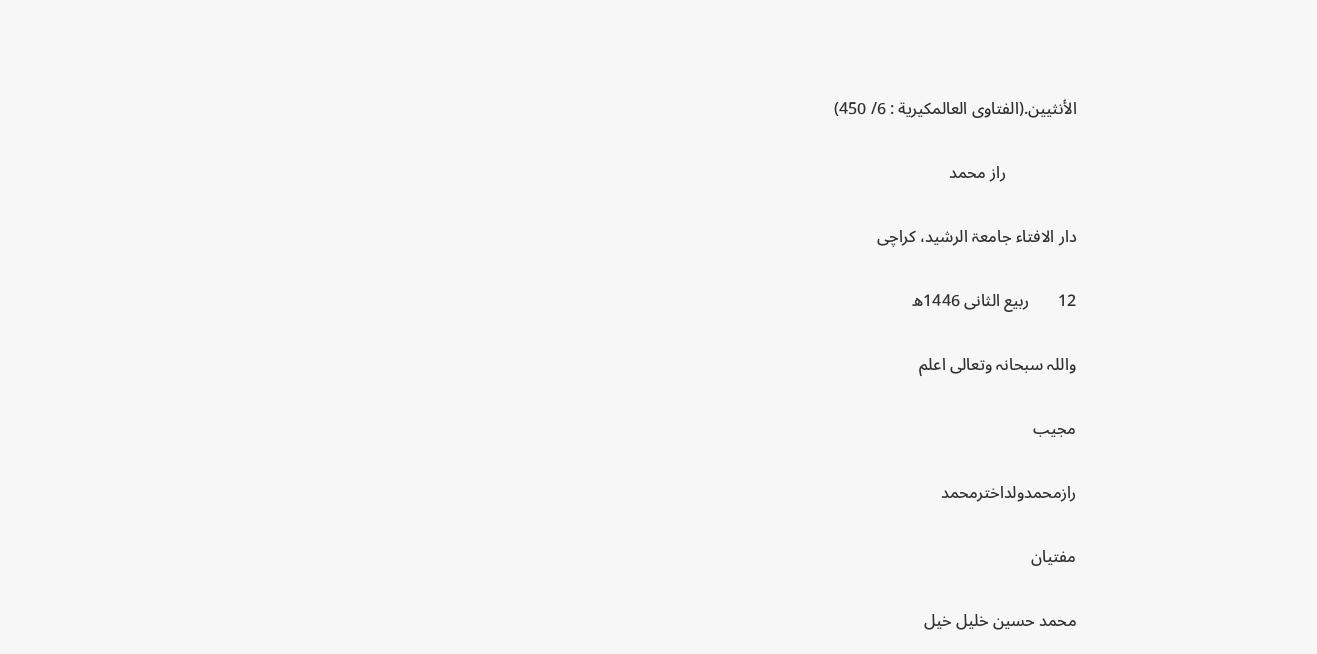الأنثيين.(الفتاوى العالمكيرية : 6/ 450)

                 راز محمد

دار الافتاء جامعۃ الرشید، کراچی

12       ربیع الثانی 1446ھ

واللہ سبحانہ وتعالی اعلم

مجیب

رازمحمدولداخترمحمد

مفتیان

محمد حسین خلیل خیل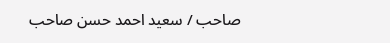صاحب / سعید احمد حسن صاحب